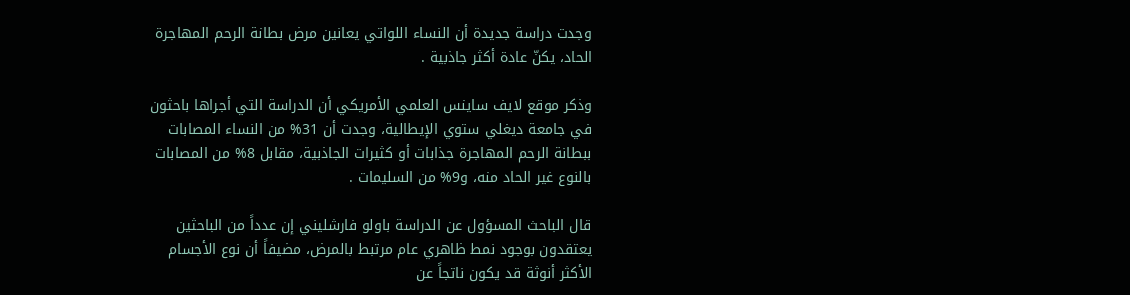وجدت دراسة جديدة أن النساء اللواتي يعانين مرض بطانة الرحم المهاجرة الحاد، يكنّ عادة أكثر جاذبية .

وذكر موقع لايف ساينس العلمي الأمريكي أن الدراسة التي أجراها باحثون في جامعة ديغلي ستوي الإيطالية، وجدت أن 31% من النساء المصابات ببطانة الرحم المهاجرة جذابات أو كثيرات الجاذبية، مقابل 8% من المصابات بالنوع غير الحاد منه، و9% من السليمات .

قال الباحث المسؤول عن الدراسة باولو فارشليني إن عدداً من الباحثين يعتقدون بوجود نمط ظاهري عام مرتبط بالمرض، مضيفاً أن نوع الأجسام الأكثر أنوثة قد يكون ناتجاً عن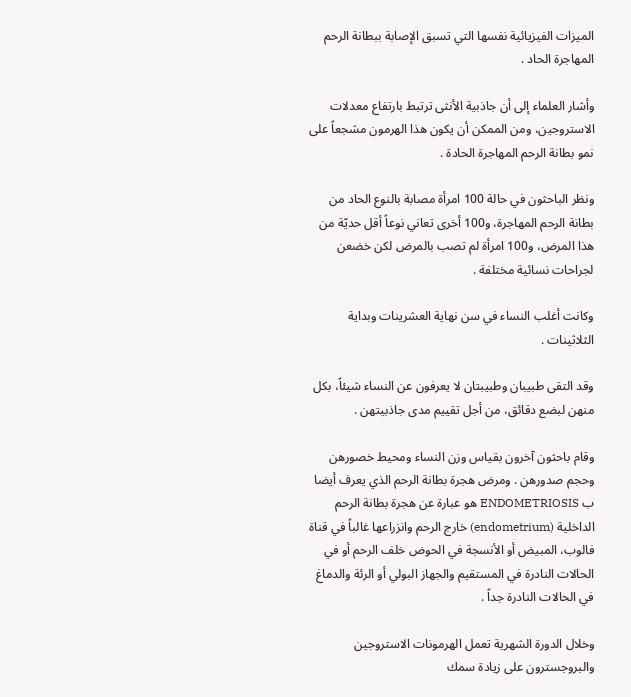الميزات الفيزيائية نفسها التي تسبق الإصابة ببطانة الرحم المهاجرة الحاد .

وأشار العلماء إلى أن جاذبية الأنثى ترتبط بارتفاع معدلات الاستروجين، ومن الممكن أن يكون هذا الهرمون مشجعاً على نمو بطانة الرحم المهاجرة الحادة .

ونظر الباحثون في حالة 100 امرأة مصابة بالنوع الحاد من بطانة الرحم المهاجرة، و100 أخرى تعاني نوعاً أقل حديّة من هذا المرض، و100 امرأة لم تصب بالمرض لكن خضعن لجراحات نسائية مختلفة .

وكانت أغلب النساء في سن نهاية العشرينات وبداية الثلاثينات .

وقد التقى طبيبان وطبيبتان لا يعرفون عن النساء شيئاً، بكل منهن لبضع دقائق، من أجل تقييم مدى جاذبيتهن .

وقام باحثون آخرون بقياس وزن النساء ومحيط خصورهن وحجم صدورهن . ومرض هجرة بطانة الرحم الذي يعرف أيضا ب ENDOMETRIOSIS هو عبارة عن هجرة بطانة الرحم الداخلية (endometrium) خارج الرحم وانزراعها غالباً في قناة فالوب، المبيض أو الأنسجة في الحوض خلف الرحم أو في الحالات النادرة في المستقيم والجهاز البولي أو الرئة والدماغ في الحالات النادرة جداً .

وخلال الدورة الشهرية تعمل الهرمونات الاستروجين والبروجسترون على زيادة سمك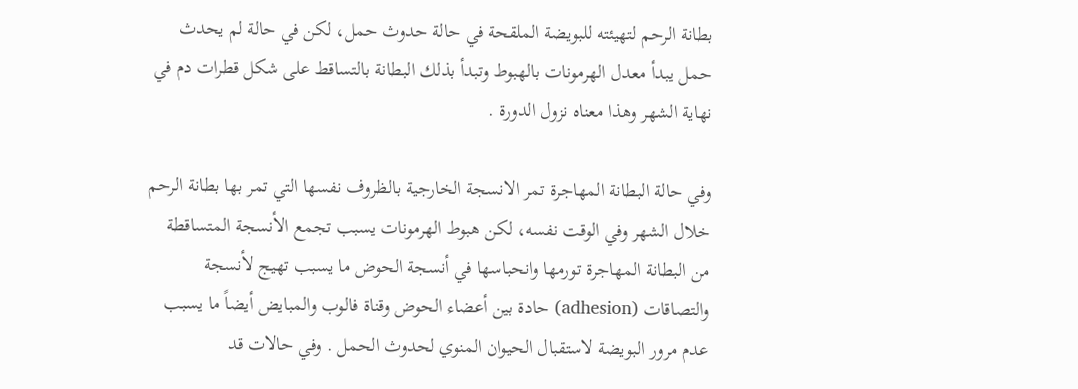بطانة الرحم لتهيئته للبويضة الملقحة في حالة حدوث حمل، لكن في حالة لم يحدث حمل يبدأ معدل الهرمونات بالهبوط وتبدأ بذلك البطانة بالتساقط على شكل قطرات دم في نهاية الشهر وهذا معناه نزول الدورة .

وفي حالة البطانة المهاجرة تمر الانسجة الخارجية بالظروف نفسها التي تمر بها بطانة الرحم خلال الشهر وفي الوقت نفسه، لكن هبوط الهرمونات يسبب تجمع الأنسجة المتساقطة من البطانة المهاجرة تورمها وانحباسها في أنسجة الحوض ما يسبب تهيج لأنسجة والتصاقات (adhesion) حادة بين أعضاء الحوض وقناة فالوب والمبايض أيضاً ما يسبب عدم مرور البويضة لاستقبال الحيوان المنوي لحدوث الحمل . وفي حالات قد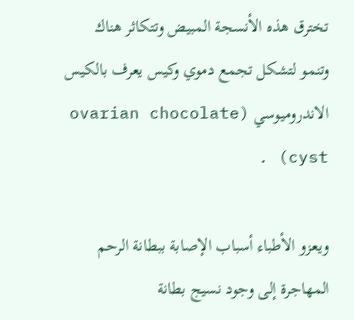تخترق هذه الأنسجة المبيض وتتكاثر هناك وتنمو لتشكل تجمع دموي وكيس يعرف بالكيس الاندروميوسي (ovarian chocolate cyst) .

ويعزو الأطباء أسباب الإصابة ببطانة الرحم المهاجرة إلى وجود نسيج بطانة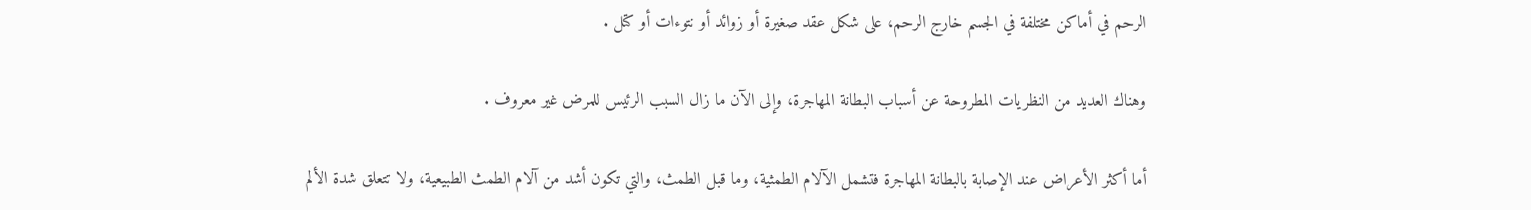الرحم في أماكن مختلفة في الجسم خارج الرحم، على شكل عقد صغيرة أو زوائد أو نتوءات أو كتل .

وهناك العديد من النظريات المطروحة عن أسباب البطانة المهاجرة، وإلى الآن ما زال السبب الرئيس للمرض غير معروف .

أما أكثر الأعراض عند الإصابة بالبطانة المهاجرة فتشمل الآلام الطمثية، وما قبل الطمث، والتي تكون أشد من آلام الطمث الطبيعية، ولا تتعلق شدة الألم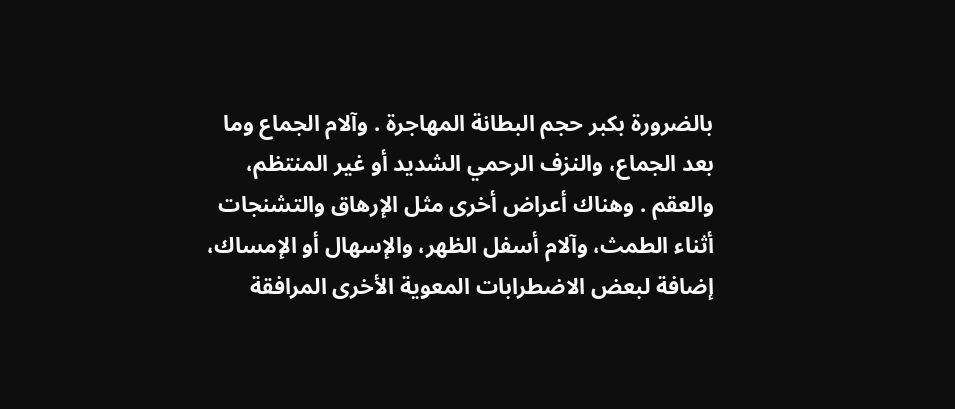بالضرورة بكبر حجم البطانة المهاجرة . وآلام الجماع وما بعد الجماع، والنزف الرحمي الشديد أو غير المنتظم، والعقم . وهناك أعراض أخرى مثل الإرهاق والتشنجات أثناء الطمث، وآلام أسفل الظهر، والإسهال أو الإمساك، إضافة لبعض الاضطرابات المعوية الأخرى المرافقة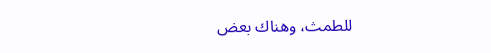للطمث، وهناك بعض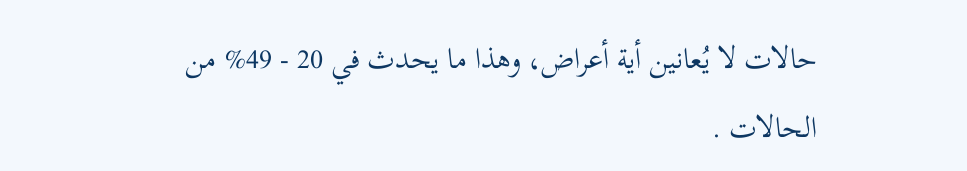حالات لا يُعانين أية أعراض، وهذا ما يحدث في 20 - 49% من الحالات .